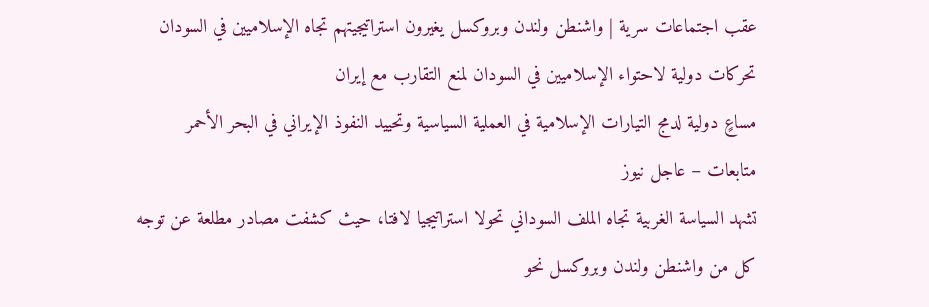عقب اجتماعات سرية | واشنطن ولندن وبروكسل يغيرون استراتيجيتهم تجاه الإسلاميين في السودان
تحركات دولية لاحتواء الإسلاميين في السودان لمنع التقارب مع إيران
مساعٍ دولية لدمج التيارات الإسلامية في العملية السياسية وتحييد النفوذ الإيراني في البحر الأحمر
متابعات – عاجل نيوز
تشهد السياسة الغربية تجاه الملف السوداني تحولا استراتيجيا لافتا، حيث كشفت مصادر مطلعة عن توجه كل من واشنطن ولندن وبروكسل نحو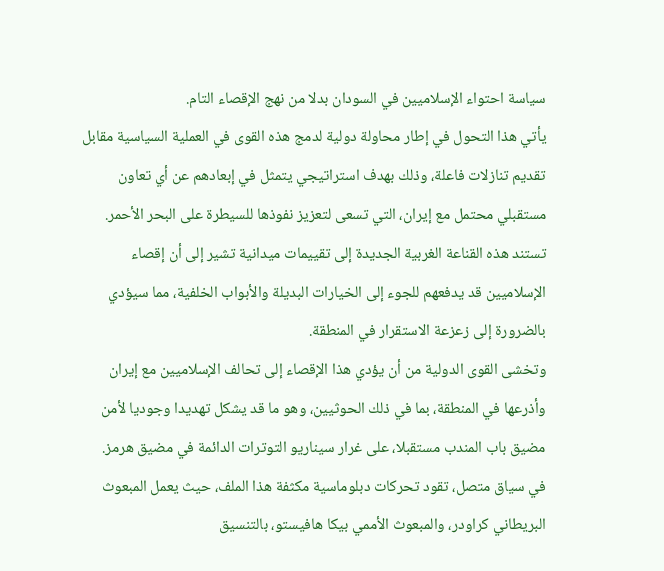سياسة احتواء الإسلاميين في السودان بدلا من نهج الإقصاء التام.
يأتي هذا التحول في إطار محاولة دولية لدمج هذه القوى في العملية السياسية مقابل تقديم تنازلات فاعلة، وذلك بهدف استراتيجي يتمثل في إبعادهم عن أي تعاون مستقبلي محتمل مع إيران، التي تسعى لتعزيز نفوذها للسيطرة على البحر الأحمر.
تستند هذه القناعة الغربية الجديدة إلى تقييمات ميدانية تشير إلى أن إقصاء الإسلاميين قد يدفعهم للجوء إلى الخيارات البديلة والأبواب الخلفية، مما سيؤدي بالضرورة إلى زعزعة الاستقرار في المنطقة.
وتخشى القوى الدولية من أن يؤدي هذا الإقصاء إلى تحالف الإسلاميين مع إيران وأذرعها في المنطقة، بما في ذلك الحوثيين، وهو ما قد يشكل تهديدا وجوديا لأمن مضيق باب المندب مستقبلا، على غرار سيناريو التوترات الدائمة في مضيق هرمز.
في سياق متصل، تقود تحركات دبلوماسية مكثفة هذا الملف، حيث يعمل المبعوث البريطاني كراودر، والمبعوث الأممي بيكا هافيستو، بالتنسيق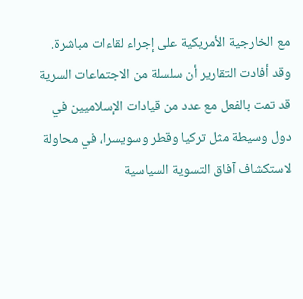مع الخارجية الأمريكية على إجراء لقاءات مباشرة.
وقد أفادت التقارير أن سلسلة من الاجتماعات السرية قد تمت بالفعل مع عدد من قيادات الإسلاميين في دول وسيطة مثل تركيا وقطر وسويسرا، في محاولة لاستكشاف آفاق التسوية السياسية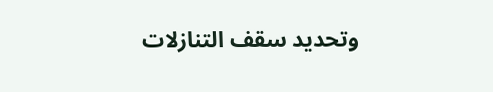وتحديد سقف التنازلات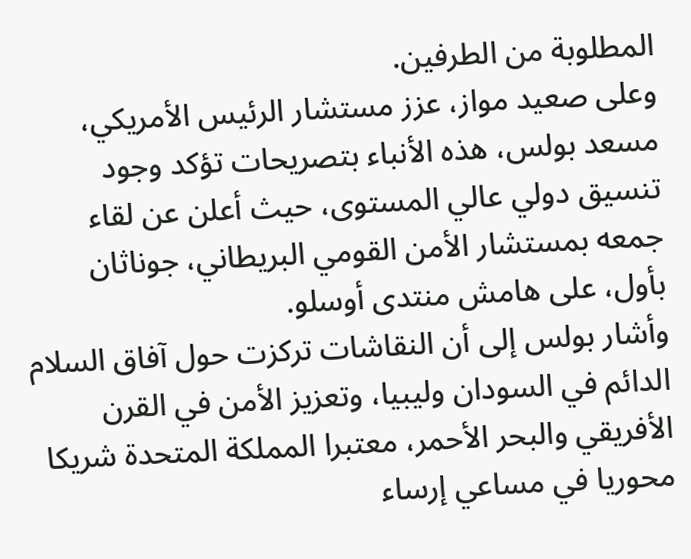المطلوبة من الطرفين.
وعلى صعيد مواز، عزز مستشار الرئيس الأمريكي، مسعد بولس، هذه الأنباء بتصريحات تؤكد وجود تنسيق دولي عالي المستوى، حيث أعلن عن لقاء جمعه بمستشار الأمن القومي البريطاني، جوناثان بأول، على هامش منتدى أوسلو.
وأشار بولس إلى أن النقاشات تركزت حول آفاق السلام الدائم في السودان وليبيا، وتعزيز الأمن في القرن الأفريقي والبحر الأحمر، معتبرا المملكة المتحدة شريكا محوريا في مساعي إرساء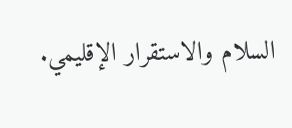السلام والاستقرار الإقليمي.